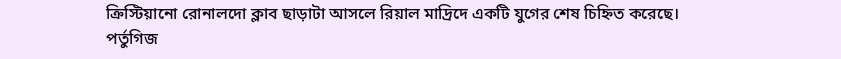ক্রিস্টিয়ানো রোনালদো ক্লাব ছাড়াটা আসলে রিয়াল মাদ্রিদে একটি যুগের শেষ চিহ্নিত করেছে। পর্তুগিজ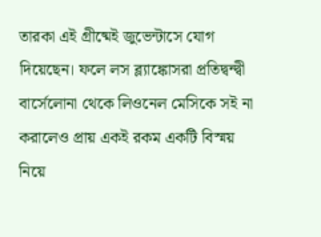তারকা এই গ্রীষ্মেই জুভেন্টাসে যোগ দিয়েছেন। ফলে লস ব্ল্যাঙ্কোসরা প্রতিদ্বন্দ্বী বার্সেলোনা থেকে লিওনেল মেসিকে সই না করালেও প্রায় একই রকম একটি বিস্ময় নিয়ে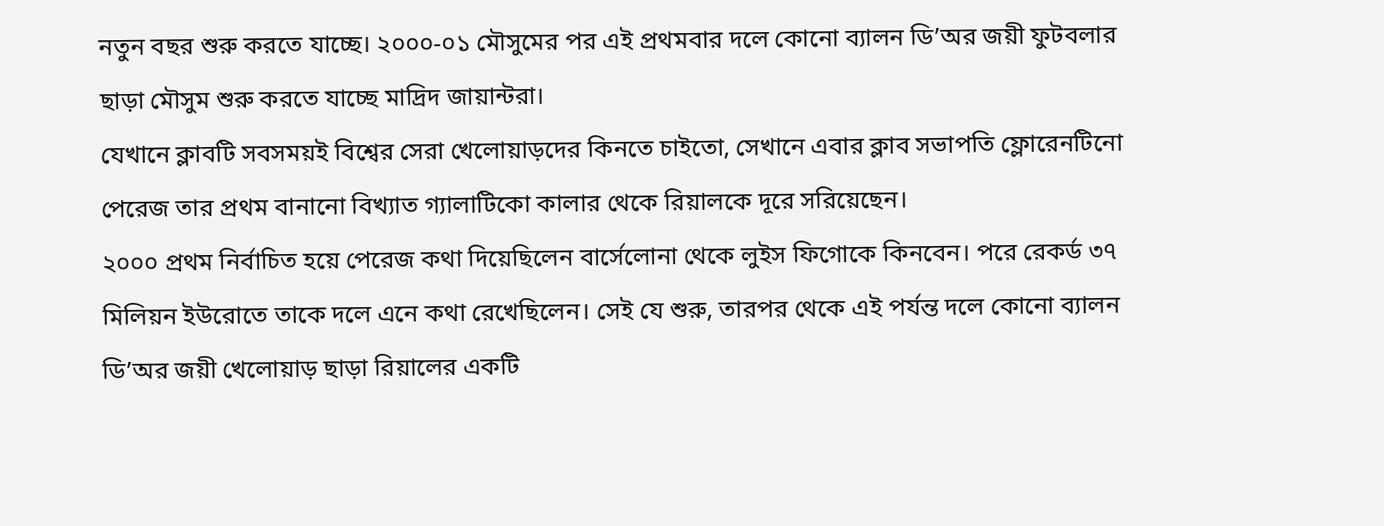নতুন বছর শুরু করতে যাচ্ছে। ২০০০-০১ মৌসুমের পর এই প্রথমবার দলে কোনো ব্যালন ডি’অর জয়ী ফুটবলার ছাড়া মৌসুম শুরু করতে যাচ্ছে মাদ্রিদ জায়ান্টরা।
যেখানে ক্লাবটি সবসময়ই বিশ্বের সেরা খেলোয়াড়দের কিনতে চাইতো, সেখানে এবার ক্লাব সভাপতি ফ্লোরেনটিনো পেরেজ তার প্রথম বানানো বিখ্যাত গ্যালাটিকো কালার থেকে রিয়ালকে দূরে সরিয়েছেন।
২০০০ প্রথম নির্বাচিত হয়ে পেরেজ কথা দিয়েছিলেন বার্সেলোনা থেকে লুইস ফিগোকে কিনবেন। পরে রেকর্ড ৩৭ মিলিয়ন ইউরোতে তাকে দলে এনে কথা রেখেছিলেন। সেই যে শুরু, তারপর থেকে এই পর্যন্ত দলে কোনো ব্যালন ডি’অর জয়ী খেলোয়াড় ছাড়া রিয়ালের একটি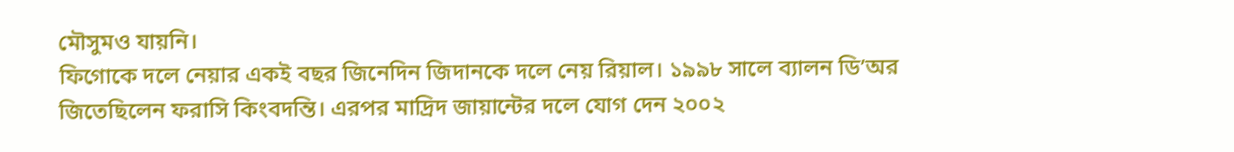মৌসুমও যায়নি।
ফিগোকে দলে নেয়ার একই বছর জিনেদিন জিদানকে দলে নেয় রিয়াল। ১৯৯৮ সালে ব্যালন ডি’অর জিতেছিলেন ফরাসি কিংবদন্তি। এরপর মাদ্রিদ জায়ান্টের দলে যোগ দেন ২০০২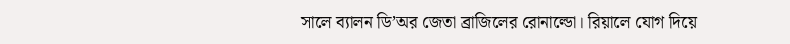সালে ব্যালন ডি’অর জেতা ব্রাজিলের রোনাল্ডো। রিয়ালে যোগ দিয়ে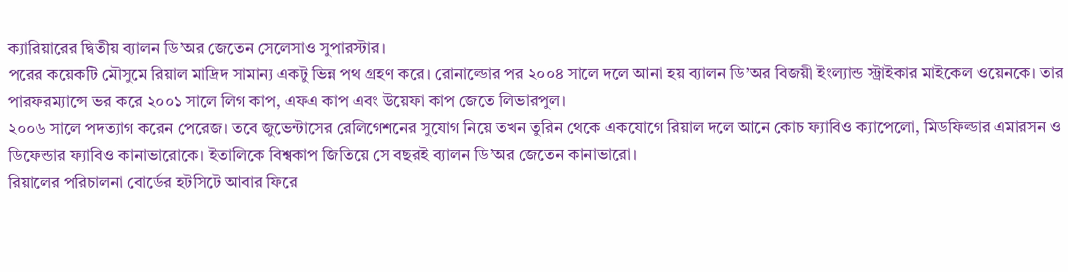ক্যারিয়ারের দ্বিতীয় ব্যালন ডি’অর জেতেন সেলেসাও সুপারস্টার।
পরের কয়েকটি মৌসুমে রিয়াল মাদ্রিদ সামান্য একটু ভিন্ন পথ গ্রহণ করে। রোনাল্ডোর পর ২০০৪ সালে দলে আনা হয় ব্যালন ডি’অর বিজয়ী ইংল্যান্ড স্ট্রাইকার মাইকেল ওয়েনকে। তার পারফরম্যান্সে ভর করে ২০০১ সালে লিগ কাপ, এফএ কাপ এবং উয়েফা কাপ জেতে লিভারপুল।
২০০৬ সালে পদত্যাগ করেন পেরেজ। তবে জুভেন্টাসের রেলিগেশনের সুযোগ নিয়ে তখন তুরিন থেকে একযোগে রিয়াল দলে আনে কোচ ফ্যাবিও ক্যাপেলো, মিডফিল্ডার এমারসন ও ডিফেন্ডার ফ্যাবিও কানাভারোকে। ইতালিকে বিশ্বকাপ জিতিয়ে সে বছরই ব্যালন ডি’অর জেতেন কানাভারো।
রিয়ালের পরিচালনা বোর্ডের হটসিটে আবার ফিরে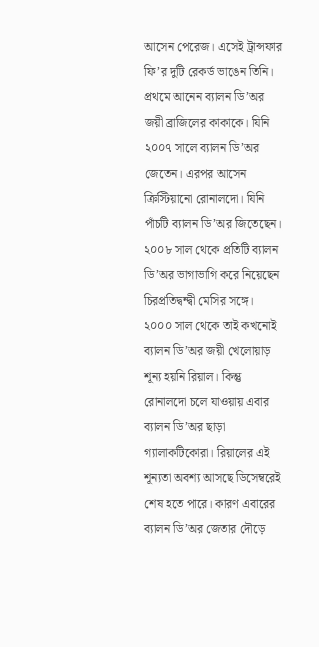আসেন পেরেজ। এসেই ট্রান্সফার ফি’র দুটি রেকর্ড ভাঙেন তিনি। প্রথমে আনেন ব্যালন ডি’অর জয়ী ব্রাজিলের কাকাকে। যিনি ২০০৭ সালে ব্যালন ডি’অর জেতেন। এরপর আসেন ক্রিস্টিয়ানো রোনালদো। যিনি পাঁচটি ব্যালন ডি’অর জিতেছেন। ২০০৮ সাল থেকে প্রতিটি ব্যালন ডি’অর ভাগাভাগি করে নিয়েছেন চিরপ্রতিদ্বন্দ্বী মেসির সঙ্গে।
২০০০ সাল থেকে তাই কখনোই ব্যালন ডি’অর জয়ী খেলোয়াড় শূন্য হয়নি রিয়াল। কিন্তু রোনালদো চলে যাওয়ায় এবার ব্যালন ডি’অর ছাড়া গ্যালাকটিকোরা। রিয়ালের এই শূন্যতা অবশ্য আসছে ডিসেম্বরেই শেষ হতে পারে। কারণ এবারের ব্যালন ডি’অর জেতার দৌড়ে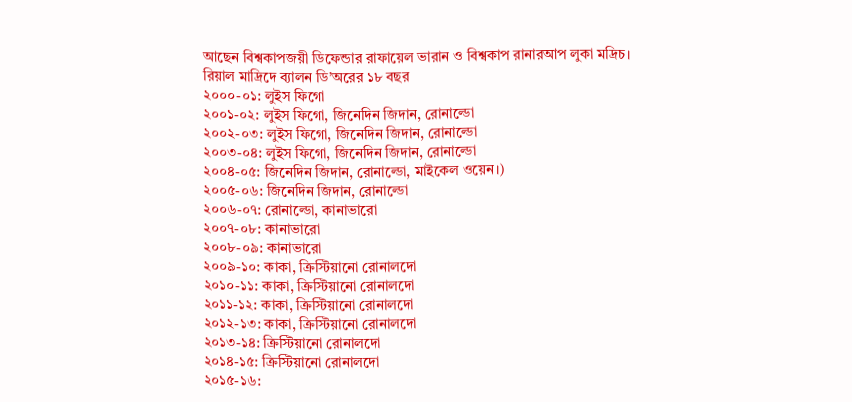আছেন বিশ্বকাপজয়ী ডিফেন্ডার রাফায়েল ভারান ও বিশ্বকাপ রানারআপ লুকা মদ্রিচ।
রিয়াল মাদ্রিদে ব্যালন ডি’অরের ১৮ বছর
২০০০-০১: লুইস ফিগো
২০০১-০২: লুইস ফিগো, জিনেদিন জিদান, রোনাল্ডো
২০০২-০৩: লুইস ফিগো, জিনেদিন জিদান, রোনাল্ডো
২০০৩-০৪: লুইস ফিগো, জিনেদিন জিদান, রোনাল্ডো
২০০৪-০৫: জিনেদিন জিদান, রোনাল্ডো, মাইকেল ওয়েন।)
২০০৫-০৬: জিনেদিন জিদান, রোনাল্ডো
২০০৬-০৭: রোনাল্ডো, কানাভারো
২০০৭-০৮: কানাভারো
২০০৮-০৯: কানাভারো
২০০৯-১০: কাকা, ক্রিস্টিয়ানো রোনালদো
২০১০-১১: কাকা, ক্রিস্টিয়ানো রোনালদো
২০১১-১২: কাকা, ক্রিস্টিয়ানো রোনালদো
২০১২-১৩: কাকা, ক্রিস্টিয়ানো রোনালদো
২০১৩-১৪: ক্রিস্টিয়ানো রোনালদো
২০১৪-১৫: ক্রিস্টিয়ানো রোনালদো
২০১৫-১৬: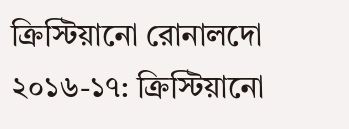ক্রিস্টিয়ানো রোনালদো
২০১৬-১৭: ক্রিস্টিয়ানো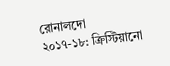রোনালদো
২০১৭-১৮: ক্রিস্টিয়ানো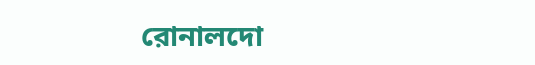রোনালদো